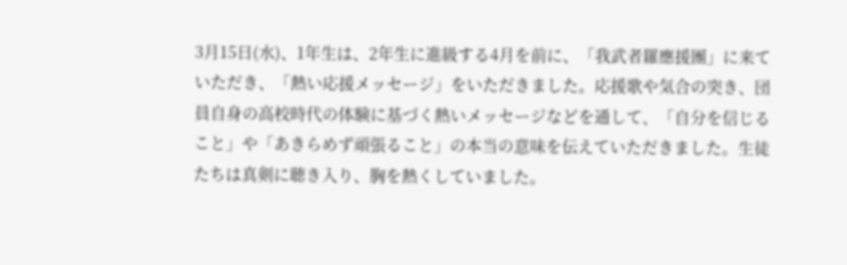3月15日(水)、1年生は、2年生に進級する4月を前に、「我武者羅應援團」に来ていただき、「熱い応援メッセージ」をいただきました。応援歌や気合の突き、団員自身の高校時代の体験に基づく熱いメッセージなどを通して、「自分を信じること」や「あきらめず頑張ること」の本当の意味を伝えていただきました。生徒たちは真剣に聴き入り、胸を熱くしていました。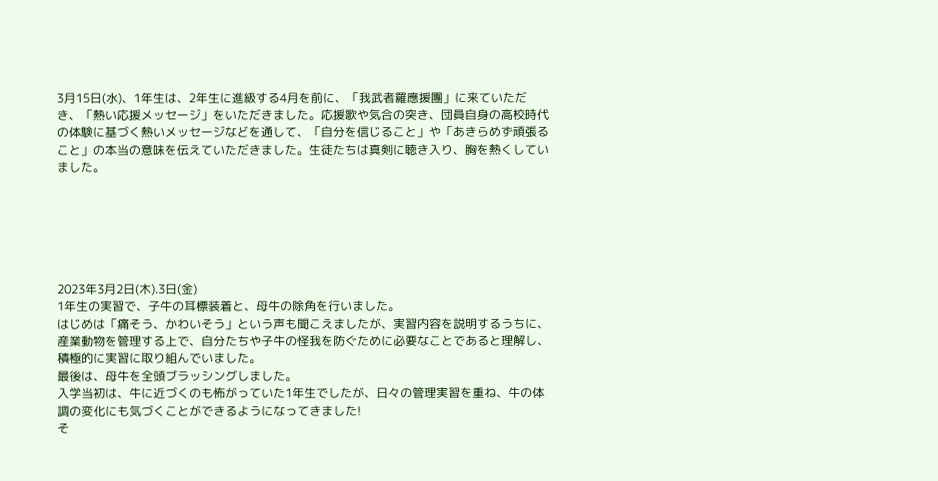3月15日(水)、1年生は、2年生に進級する4月を前に、「我武者羅應援團」に来ていただき、「熱い応援メッセージ」をいただきました。応援歌や気合の突き、団員自身の高校時代の体験に基づく熱いメッセージなどを通して、「自分を信じること」や「あきらめず頑張ること」の本当の意味を伝えていただきました。生徒たちは真剣に聴き入り、胸を熱くしていました。






2023年3月2日(木).3日(金)
1年生の実習で、子牛の耳標装着と、母牛の除角を行いました。
はじめは「痛そう、かわいそう」という声も聞こえましたが、実習内容を説明するうちに、産業動物を管理する上で、自分たちや子牛の怪我を防ぐために必要なことであると理解し、積極的に実習に取り組んでいました。
最後は、母牛を全頭ブラッシングしました。
入学当初は、牛に近づくのも怖がっていた1年生でしたが、日々の管理実習を重ね、牛の体調の変化にも気づくことができるようになってきました!
そ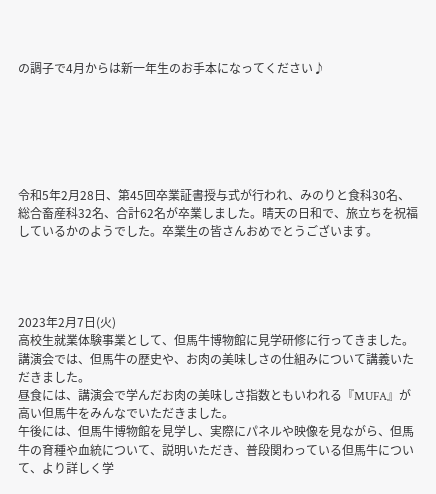の調子で4月からは新一年生のお手本になってください♪






令和5年2月28日、第45回卒業証書授与式が行われ、みのりと食科30名、総合畜産科32名、合計62名が卒業しました。晴天の日和で、旅立ちを祝福しているかのようでした。卒業生の皆さんおめでとうございます。




2023年2月7日(火)
高校生就業体験事業として、但馬牛博物館に見学研修に行ってきました。
講演会では、但馬牛の歴史や、お肉の美味しさの仕組みについて講義いただきました。
昼食には、講演会で学んだお肉の美味しさ指数ともいわれる『MUFA』が高い但馬牛をみんなでいただきました。
午後には、但馬牛博物館を見学し、実際にパネルや映像を見ながら、但馬牛の育種や血統について、説明いただき、普段関わっている但馬牛について、より詳しく学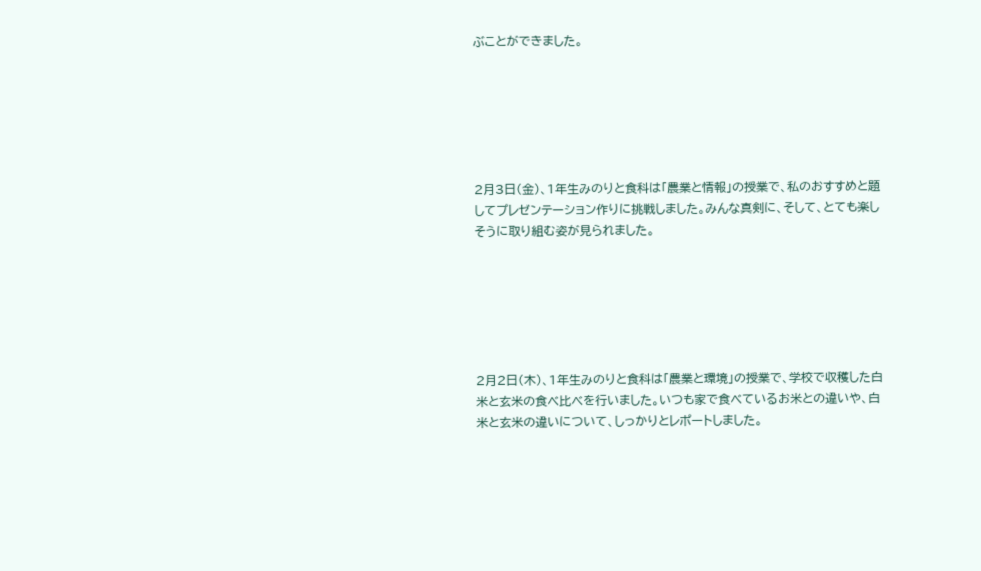ぶことができました。






2月3日(金)、1年生みのりと食科は「農業と情報」の授業で、私のおすすめと題してプレゼンテーション作りに挑戦しました。みんな真剣に、そして、とても楽しそうに取り組む姿が見られました。






2月2日(木)、1年生みのりと食科は「農業と環境」の授業で、学校で収穫した白米と玄米の食べ比べを行いました。いつも家で食べているお米との違いや、白米と玄米の違いについて、しっかりとレポートしました。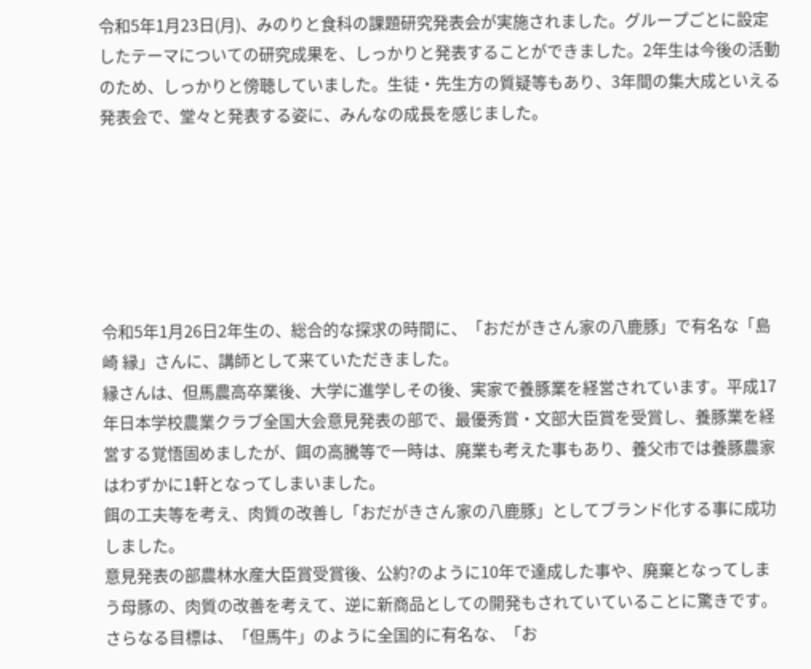令和5年1月23日(月)、みのりと食科の課題研究発表会が実施されました。グループごとに設定したテーマについての研究成果を、しっかりと発表することができました。2年生は今後の活動のため、しっかりと傍聴していました。生徒・先生方の質疑等もあり、3年間の集大成といえる発表会で、堂々と発表する姿に、みんなの成長を感じました。






令和5年1月26日2年生の、総合的な探求の時間に、「おだがきさん家の八鹿豚」で有名な「島崎 縁」さんに、講師として来ていただきました。
縁さんは、但馬農高卒業後、大学に進学しその後、実家で養豚業を経営されています。平成17年日本学校農業クラブ全国大会意見発表の部で、最優秀賞・文部大臣賞を受賞し、養豚業を経営する覚悟固めましたが、餌の高騰等で一時は、廃業も考えた事もあり、養父市では養豚農家はわずかに1軒となってしまいました。
餌の工夫等を考え、肉質の改善し「おだがきさん家の八鹿豚」としてブランド化する事に成功しました。
意見発表の部農林水産大臣賞受賞後、公約?のように10年で達成した事や、廃棄となってしまう母豚の、肉質の改善を考えて、逆に新商品としての開発もされていていることに驚きです。
さらなる目標は、「但馬牛」のように全国的に有名な、「お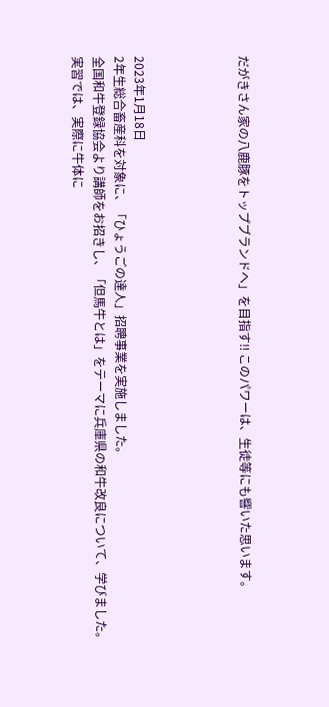だがきさん家の八鹿豚をトップブランドへ」を目指す‼ このパワーは、生徒等にも響いた思います。




2023年1月18日
2年生総合畜産科を対象に、「ひょうごの達人」招聘事業を実施しました。
全国和牛登録協会より講師をお招きし、「但馬牛とは」をテーマに兵庫県の和牛改良について、学びました。
実習では、実際に牛体に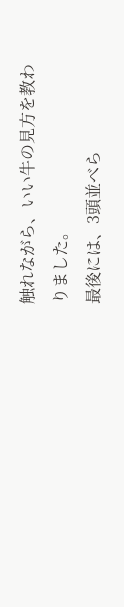触れながら、いい牛の見方を教わりました。
最後には、3頭並べら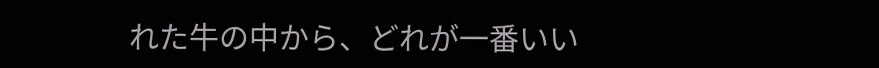れた牛の中から、どれが一番いい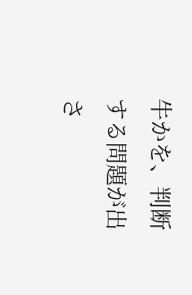牛かを、判断する問題が出さ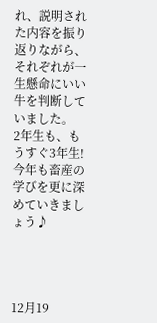れ、説明された内容を振り返りながら、それぞれが一生懸命にいい牛を判断していました。
2年生も、もうすぐ3年生!今年も畜産の学びを更に深めていきましょう♪




12月19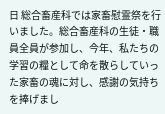日 総合畜産科では家畜慰霊祭を行いました。総合畜産科の生徒・職員全員が参加し、今年、私たちの学習の糧として命を散らしていった家畜の魂に対し、感謝の気持ちを捧げまし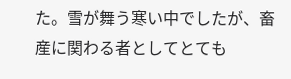た。雪が舞う寒い中でしたが、畜産に関わる者としてとても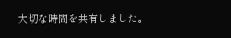大切な時間を共有しました。